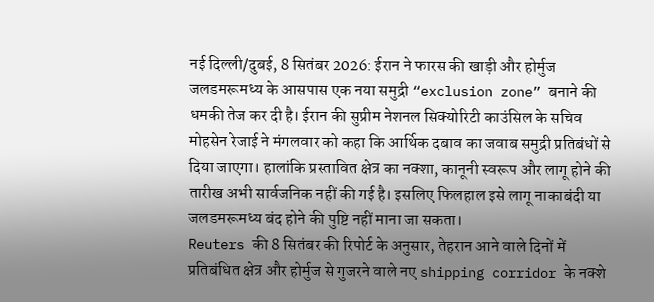नई दिल्ली/दुबई, 8 सितंबर 2026: ईरान ने फारस की खाड़ी और होर्मुज जलडमरूमध्य के आसपास एक नया समुद्री “exclusion zone” बनाने की धमकी तेज कर दी है। ईरान की सुप्रीम नेशनल सिक्योरिटी काउंसिल के सचिव मोहसेन रेजाई ने मंगलवार को कहा कि आर्थिक दबाव का जवाब समुद्री प्रतिबंधों से दिया जाएगा। हालांकि प्रस्तावित क्षेत्र का नक्शा, कानूनी स्वरूप और लागू होने की तारीख अभी सार्वजनिक नहीं की गई है। इसलिए फिलहाल इसे लागू नाकाबंदी या जलडमरूमध्य बंद होने की पुष्टि नहीं माना जा सकता।
Reuters की 8 सितंबर की रिपोर्ट के अनुसार, तेहरान आने वाले दिनों में प्रतिबंधित क्षेत्र और होर्मुज से गुजरने वाले नए shipping corridor के नक्शे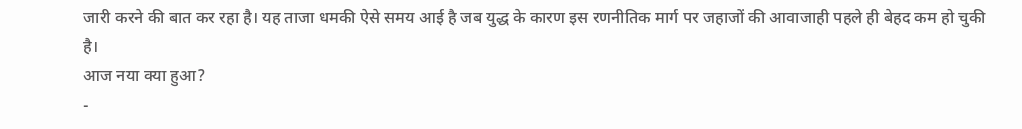जारी करने की बात कर रहा है। यह ताजा धमकी ऐसे समय आई है जब युद्ध के कारण इस रणनीतिक मार्ग पर जहाजों की आवाजाही पहले ही बेहद कम हो चुकी है।
आज नया क्या हुआ?
-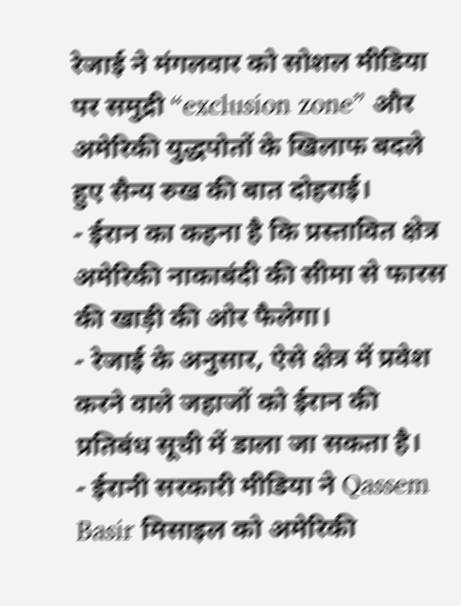रेजाई ने मंगलवार को सोशल मीडिया पर समुद्री “exclusion zone” और अमेरिकी युद्धपोतों के खिलाफ बदले हुए सैन्य रुख की बात दोहराई।
- ईरान का कहना है कि प्रस्तावित क्षेत्र अमेरिकी नाकाबंदी की सीमा से फारस की खाड़ी की ओर फैलेगा।
- रेजाई के अनुसार, ऐसे क्षेत्र में प्रवेश करने वाले जहाजों को ईरान की प्रतिबंध सूची में डाला जा सकता है।
- ईरानी सरकारी मीडिया ने Qassem Basir मिसाइल को अमेरिकी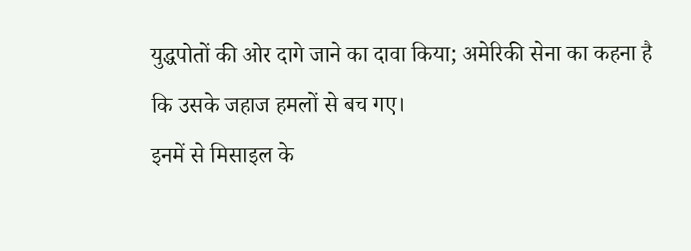युद्धपोतों की ओर दागे जाने का दावा किया; अमेरिकी सेना का कहना है कि उसके जहाज हमलों से बच गए।
इनमें से मिसाइल के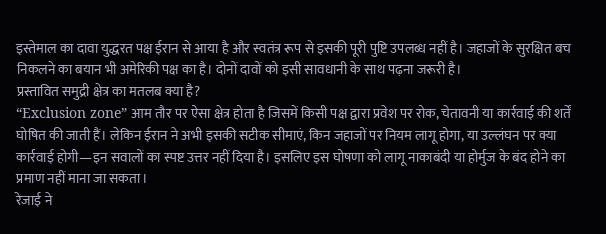इस्तेमाल का दावा युद्धरत पक्ष ईरान से आया है और स्वतंत्र रूप से इसकी पूरी पुष्टि उपलब्ध नहीं है। जहाजों के सुरक्षित बच निकलने का बयान भी अमेरिकी पक्ष का है। दोनों दावों को इसी सावधानी के साथ पढ़ना जरूरी है।
प्रस्तावित समुद्री क्षेत्र का मतलब क्या है?
“Exclusion zone” आम तौर पर ऐसा क्षेत्र होता है जिसमें किसी पक्ष द्वारा प्रवेश पर रोक, चेतावनी या कार्रवाई की शर्तें घोषित की जाती हैं। लेकिन ईरान ने अभी इसकी सटीक सीमाएं, किन जहाजों पर नियम लागू होगा, या उल्लंघन पर क्या कार्रवाई होगी—इन सवालों का स्पष्ट उत्तर नहीं दिया है। इसलिए इस घोषणा को लागू नाकाबंदी या होर्मुज के बंद होने का प्रमाण नहीं माना जा सकता।
रेजाई ने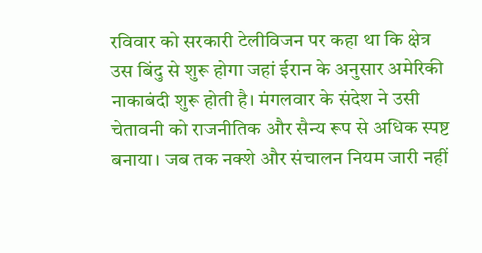रविवार को सरकारी टेलीविजन पर कहा था कि क्षेत्र उस बिंदु से शुरू होगा जहां ईरान के अनुसार अमेरिकी नाकाबंदी शुरू होती है। मंगलवार के संदेश ने उसी चेतावनी को राजनीतिक और सैन्य रूप से अधिक स्पष्ट बनाया। जब तक नक्शे और संचालन नियम जारी नहीं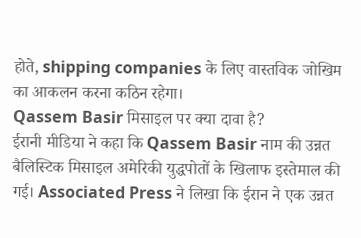होते, shipping companies के लिए वास्तविक जोखिम का आकलन करना कठिन रहेगा।
Qassem Basir मिसाइल पर क्या दावा है?
ईरानी मीडिया ने कहा कि Qassem Basir नाम की उन्नत बैलिस्टिक मिसाइल अमेरिकी युद्धपोतों के खिलाफ इस्तेमाल की गई। Associated Press ने लिखा कि ईरान ने एक उन्नत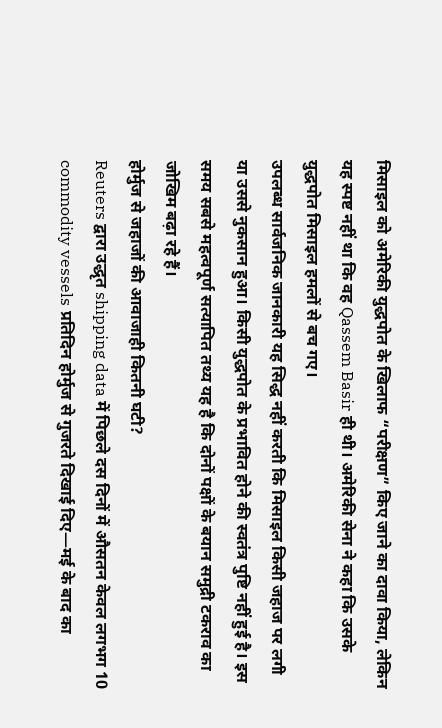मिसाइल को अमेरिकी युद्धपोत के खिलाफ “परीक्षण” किए जाने का दावा किया, लेकिन यह स्पष्ट नहीं था कि वह Qassem Basir ही थी। अमेरिकी सेना ने कहा कि उसके युद्धपोत मिसाइल हमलों से बच गए।
उपलब्ध सार्वजनिक जानकारी यह सिद्ध नहीं करती कि मिसाइल किसी जहाज पर लगी या उससे नुकसान हुआ। किसी युद्धपोत के प्रभावित होने की स्वतंत्र पुष्टि नहीं हुई है। इस समय सबसे महत्वपूर्ण सत्यापित तथ्य यह है कि दोनों पक्षों के बयान समुद्री टकराव का जोखिम बढ़ा रहे हैं।
होर्मुज से जहाजों की आवाजाही कितनी घटी?
Reuters द्वारा उद्धृत shipping data में पिछले दस दिनों में औसतन केवल लगभग 10 commodity vessels प्रतिदिन होर्मुज से गुजरते दिखाई दिए—मई के बाद का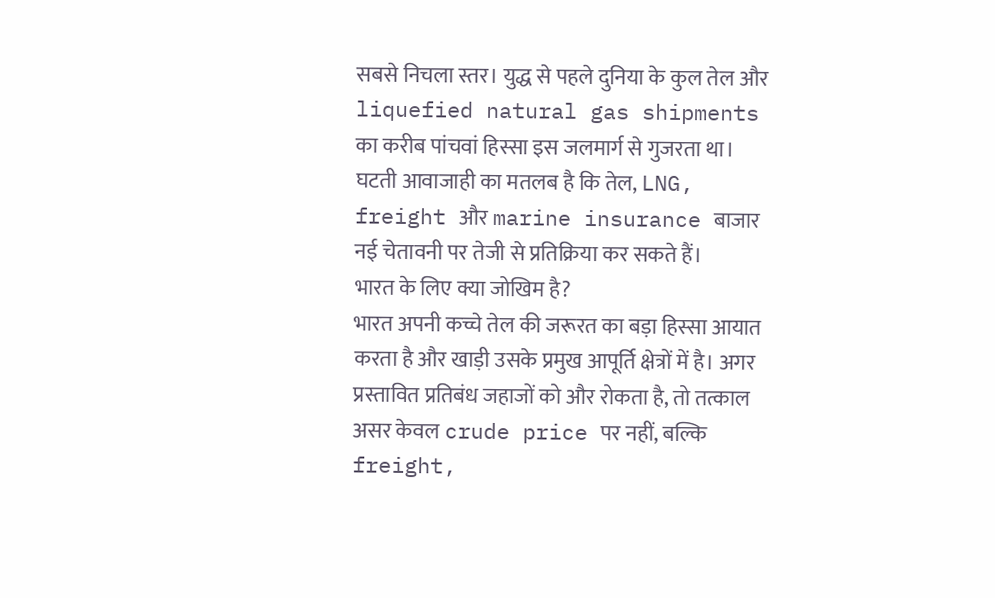सबसे निचला स्तर। युद्ध से पहले दुनिया के कुल तेल और liquefied natural gas shipments का करीब पांचवां हिस्सा इस जलमार्ग से गुजरता था। घटती आवाजाही का मतलब है कि तेल, LNG, freight और marine insurance बाजार नई चेतावनी पर तेजी से प्रतिक्रिया कर सकते हैं।
भारत के लिए क्या जोखिम है?
भारत अपनी कच्चे तेल की जरूरत का बड़ा हिस्सा आयात करता है और खाड़ी उसके प्रमुख आपूर्ति क्षेत्रों में है। अगर प्रस्तावित प्रतिबंध जहाजों को और रोकता है, तो तत्काल असर केवल crude price पर नहीं, बल्कि freight,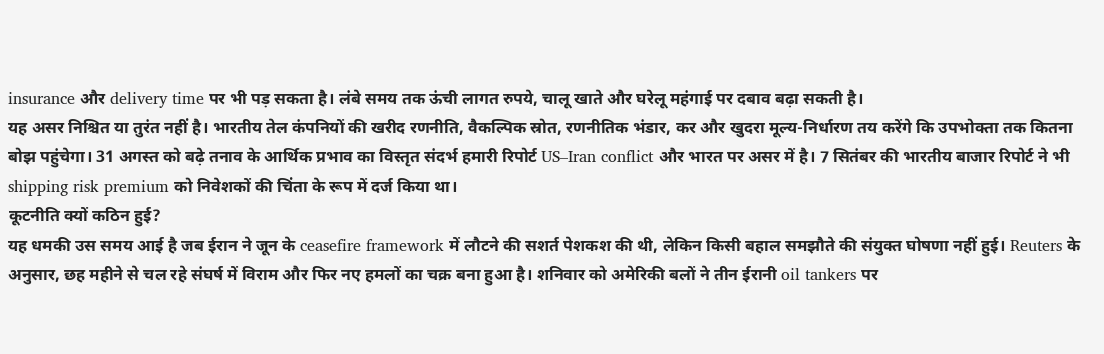insurance और delivery time पर भी पड़ सकता है। लंबे समय तक ऊंची लागत रुपये, चालू खाते और घरेलू महंगाई पर दबाव बढ़ा सकती है।
यह असर निश्चित या तुरंत नहीं है। भारतीय तेल कंपनियों की खरीद रणनीति, वैकल्पिक स्रोत, रणनीतिक भंडार, कर और खुदरा मूल्य-निर्धारण तय करेंगे कि उपभोक्ता तक कितना बोझ पहुंचेगा। 31 अगस्त को बढ़े तनाव के आर्थिक प्रभाव का विस्तृत संदर्भ हमारी रिपोर्ट US–Iran conflict और भारत पर असर में है। 7 सितंबर की भारतीय बाजार रिपोर्ट ने भी shipping risk premium को निवेशकों की चिंता के रूप में दर्ज किया था।
कूटनीति क्यों कठिन हुई?
यह धमकी उस समय आई है जब ईरान ने जून के ceasefire framework में लौटने की सशर्त पेशकश की थी, लेकिन किसी बहाल समझौते की संयुक्त घोषणा नहीं हुई। Reuters के अनुसार, छह महीने से चल रहे संघर्ष में विराम और फिर नए हमलों का चक्र बना हुआ है। शनिवार को अमेरिकी बलों ने तीन ईरानी oil tankers पर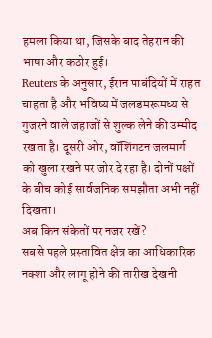हमला किया था, जिसके बाद तेहरान की भाषा और कठोर हुई।
Reuters के अनुसार, ईरान पाबंदियों में राहत चाहता है और भविष्य में जलडमरूमध्य से गुजरने वाले जहाजों से शुल्क लेने की उम्मीद रखता है। दूसरी ओर, वॉशिंगटन जलमार्ग को खुला रखने पर जोर दे रहा है। दोनों पक्षों के बीच कोई सार्वजनिक समझौता अभी नहीं दिखता।
अब किन संकेतों पर नजर रखें?
सबसे पहले प्रस्तावित क्षेत्र का आधिकारिक नक्शा और लागू होने की तारीख देखनी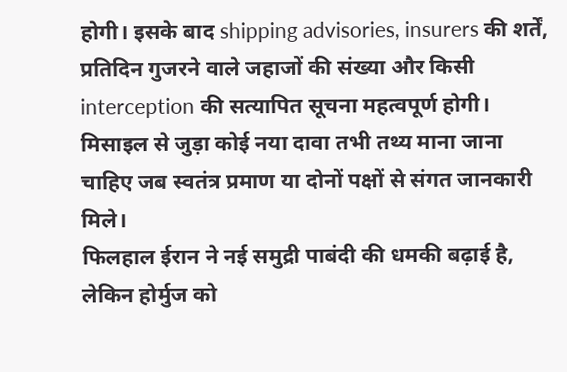होगी। इसके बाद shipping advisories, insurers की शर्तें, प्रतिदिन गुजरने वाले जहाजों की संख्या और किसी interception की सत्यापित सूचना महत्वपूर्ण होगी। मिसाइल से जुड़ा कोई नया दावा तभी तथ्य माना जाना चाहिए जब स्वतंत्र प्रमाण या दोनों पक्षों से संगत जानकारी मिले।
फिलहाल ईरान ने नई समुद्री पाबंदी की धमकी बढ़ाई है, लेकिन होर्मुज को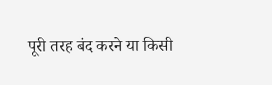पूरी तरह बंद करने या किसी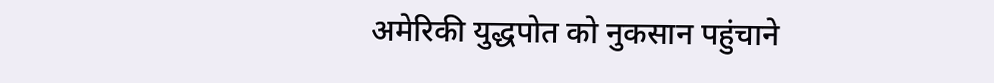अमेरिकी युद्धपोत को नुकसान पहुंचाने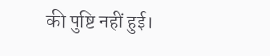की पुष्टि नहीं हुई।